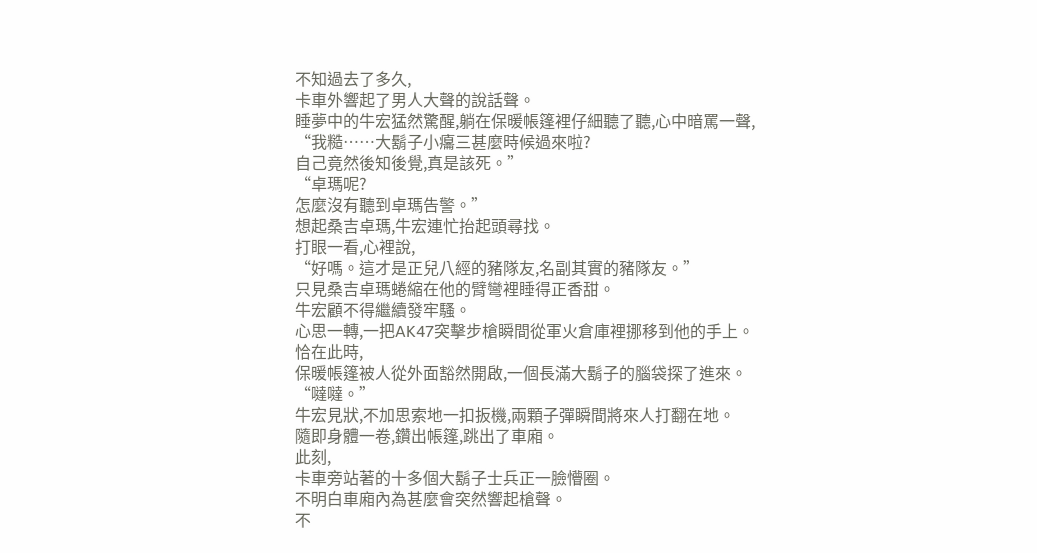不知過去了多久,
卡車外響起了男人大聲的說話聲。
睡夢中的牛宏猛然驚醒,躺在保暖帳篷裡仔細聽了聽,心中暗罵一聲,
“我糙……大鬍子小癟三甚麼時候過來啦?
自己竟然後知後覺,真是該死。”
“卓瑪呢?
怎麼沒有聽到卓瑪告警。”
想起桑吉卓瑪,牛宏連忙抬起頭尋找。
打眼一看,心裡說,
“好嗎。這才是正兒八經的豬隊友,名副其實的豬隊友。”
只見桑吉卓瑪蜷縮在他的臂彎裡睡得正香甜。
牛宏顧不得繼續發牢騷。
心思一轉,一把AK47突擊步槍瞬間從軍火倉庫裡挪移到他的手上。
恰在此時,
保暖帳篷被人從外面豁然開啟,一個長滿大鬍子的腦袋探了進來。
“噠噠。”
牛宏見狀,不加思索地一扣扳機,兩顆子彈瞬間將來人打翻在地。
隨即身體一卷,鑽出帳篷,跳出了車廂。
此刻,
卡車旁站著的十多個大鬍子士兵正一臉懵圈。
不明白車廂內為甚麼會突然響起槍聲。
不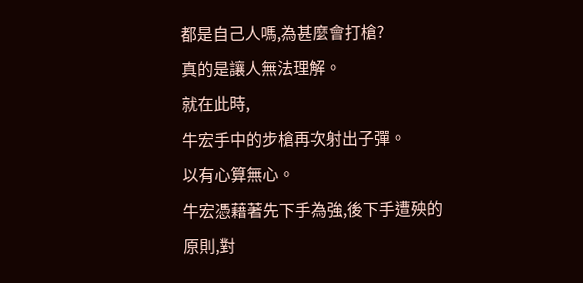都是自己人嗎,為甚麼會打槍?
真的是讓人無法理解。
就在此時,
牛宏手中的步槍再次射出子彈。
以有心算無心。
牛宏憑藉著先下手為強,後下手遭殃的原則,對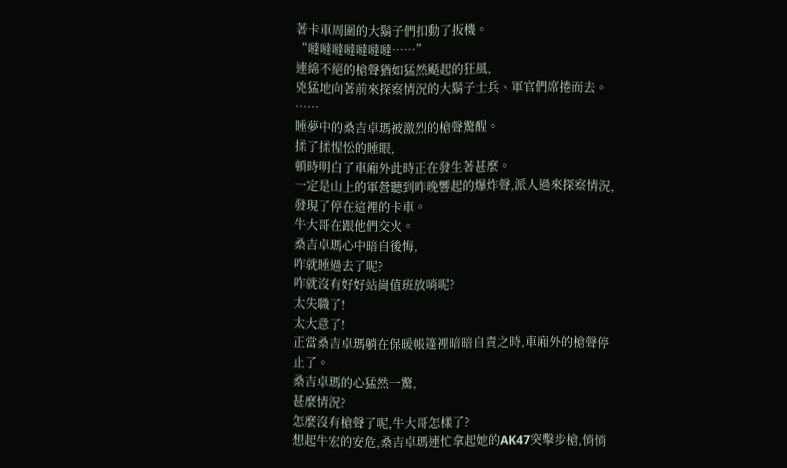著卡車周圍的大鬍子們扣動了扳機。
“噠噠噠噠噠噠噠……”
連綿不絕的槍聲猶如猛然颳起的狂風,
兇猛地向著前來探察情況的大鬍子士兵、軍官們席捲而去。
……
睡夢中的桑吉卓瑪被激烈的槍聲驚醒。
揉了揉惺忪的睡眼,
頓時明白了車廂外此時正在發生著甚麼。
一定是山上的軍營聽到昨晚響起的爆炸聲,派人過來探察情況,發現了停在這裡的卡車。
牛大哥在跟他們交火。
桑吉卓瑪心中暗自後悔,
咋就睡過去了呢?
咋就沒有好好站崗值班放哨呢?
太失職了!
太大意了!
正當桑吉卓瑪躺在保暖帳篷裡暗暗自責之時,車廂外的槍聲停止了。
桑吉卓瑪的心猛然一驚,
甚麼情況?
怎麼沒有槍聲了呢,牛大哥怎樣了?
想起牛宏的安危,桑吉卓瑪連忙拿起她的AK47突擊步槍,悄悄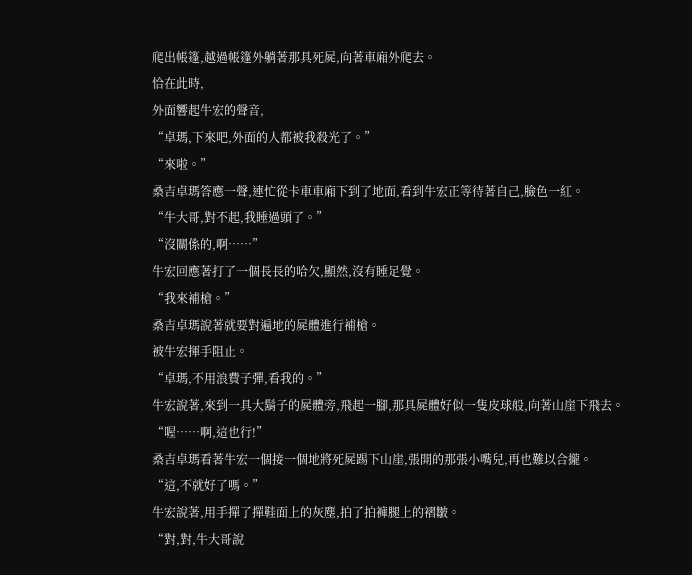爬出帳篷,越過帳篷外躺著那具死屍,向著車廂外爬去。
恰在此時,
外面響起牛宏的聲音,
“卓瑪,下來吧,外面的人都被我殺光了。”
“來啦。”
桑吉卓瑪答應一聲,連忙從卡車車廂下到了地面,看到牛宏正等待著自己,臉色一紅。
“牛大哥,對不起,我睡過頭了。”
“沒關係的,啊……”
牛宏回應著打了一個長長的哈欠,顯然,沒有睡足覺。
“我來補槍。”
桑吉卓瑪說著就要對遍地的屍體進行補槍。
被牛宏揮手阻止。
“卓瑪,不用浪費子彈,看我的。”
牛宏說著,來到一具大鬍子的屍體旁,飛起一腳,那具屍體好似一隻皮球般,向著山崖下飛去。
“喔……啊,這也行!”
桑吉卓瑪看著牛宏一個接一個地將死屍踢下山崖,張開的那張小嘴兒,再也難以合攏。
“這,不就好了嗎。”
牛宏說著,用手撣了撣鞋面上的灰塵,拍了拍褲腿上的褶皺。
“對,對,牛大哥說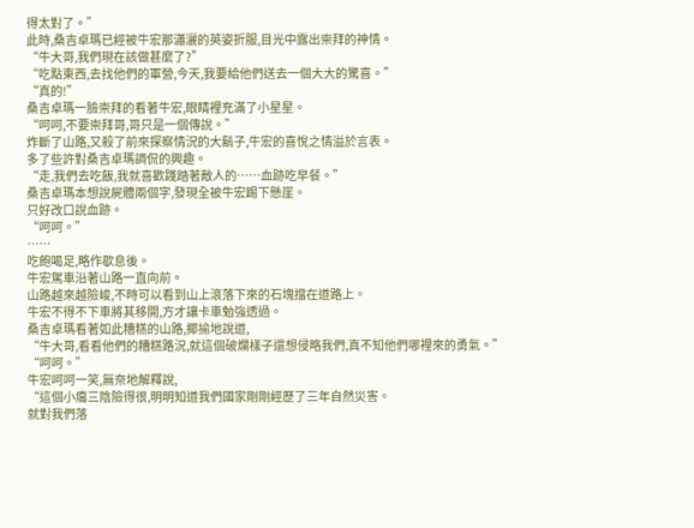得太對了。”
此時,桑吉卓瑪已經被牛宏那瀟灑的英姿折服,目光中露出崇拜的神情。
“牛大哥,我們現在該做甚麼了?”
“吃點東西,去找他們的軍營,今天,我要給他們送去一個大大的驚喜。”
“真的!”
桑吉卓瑪一臉崇拜的看著牛宏,眼睛裡充滿了小星星。
“呵呵,不要崇拜哥,哥只是一個傳說。”
炸斷了山路,又殺了前來探察情況的大鬍子,牛宏的喜悅之情溢於言表。
多了些許對桑吉卓瑪調侃的興趣。
“走,我們去吃飯,我就喜歡踐踏著敵人的……血跡吃早餐。”
桑吉卓瑪本想說屍體兩個字,發現全被牛宏踢下懸崖。
只好改口說血跡。
“呵呵。”
……
吃飽喝足,略作歇息後。
牛宏駕車沿著山路一直向前。
山路越來越險峻,不時可以看到山上滾落下來的石塊擋在道路上。
牛宏不得不下車將其移開,方才讓卡車勉強透過。
桑吉卓瑪看著如此糟糕的山路,揶揄地說道,
“牛大哥,看看他們的糟糕路況,就這個破爛樣子還想侵略我們,真不知他們哪裡來的勇氣。”
“呵呵。”
牛宏呵呵一笑,無奈地解釋說,
“這個小癟三陰險得很,明明知道我們國家剛剛經歷了三年自然災害。
就對我們落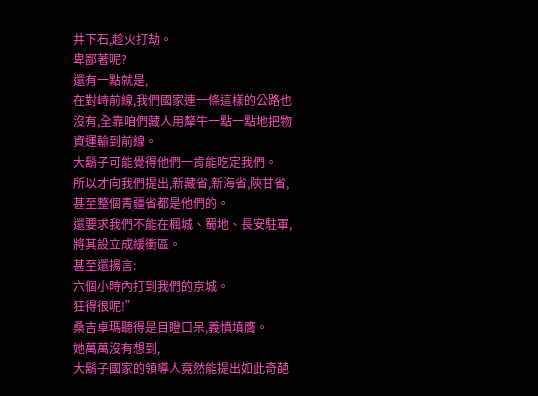井下石,趁火打劫。
卑鄙著呢?
還有一點就是,
在對峙前線,我們國家連一條這樣的公路也沒有,全靠咱們藏人用犛牛一點一點地把物資運輸到前線。
大鬍子可能覺得他們一肯能吃定我們。
所以才向我們提出,新藏省,新海省,陝甘省,甚至整個青疆省都是他們的。
還要求我們不能在楓城、蜀地、長安駐軍,將其設立成緩衝區。
甚至還揚言:
六個小時內打到我們的京城。
狂得很呢!”
桑吉卓瑪聽得是目瞪口呆,義憤填膺。
她萬萬沒有想到,
大鬍子國家的領導人竟然能提出如此奇葩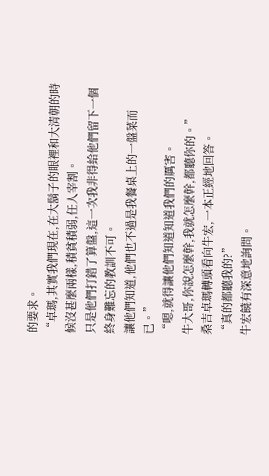的要求。
“卓瑪,其實我們現在,在大鬍子的眼裡和大清朝的時候沒甚麼兩樣,積貧積弱,任人宰割。
只是他們打錯了算盤,這一次我非得給他們留下一個終身難忘的教訓不可。
讓他們知道,他們也不過是我餐桌上的一盤菜而已。”
“嗯,就得讓他們知道知道我們的厲害。
牛大哥,你說怎麼幹,我就怎麼幹,都聽你的。”
桑吉卓瑪轉頭看向牛宏,一本正經地回答。
“真的都聽我的?”
牛宏饒有深意地詢問。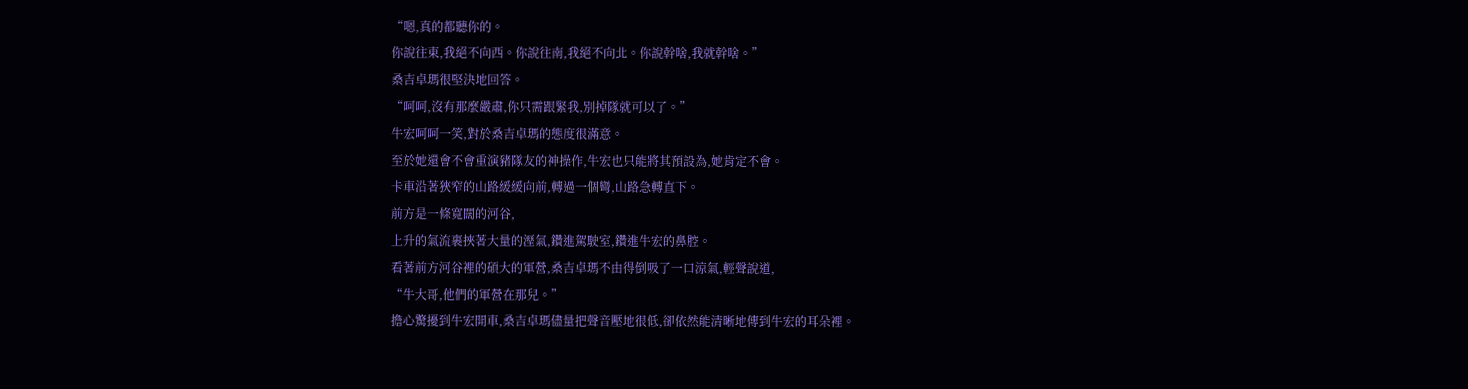“嗯,真的都聽你的。
你說往東,我絕不向西。你說往南,我絕不向北。你說幹啥,我就幹啥。”
桑吉卓瑪很堅決地回答。
“呵呵,沒有那麼嚴肅,你只需跟緊我,別掉隊就可以了。”
牛宏呵呵一笑,對於桑吉卓瑪的態度很滿意。
至於她還會不會重演豬隊友的神操作,牛宏也只能將其預設為,她肯定不會。
卡車沿著狹窄的山路緩緩向前,轉過一個彎,山路急轉直下。
前方是一條寬闊的河谷,
上升的氣流裹挾著大量的溼氣,鑽進駕駛室,鑽進牛宏的鼻腔。
看著前方河谷裡的碩大的軍營,桑吉卓瑪不由得倒吸了一口涼氣,輕聲說道,
“牛大哥,他們的軍營在那兒。”
擔心驚擾到牛宏開車,桑吉卓瑪儘量把聲音壓地很低,卻依然能清晰地傳到牛宏的耳朵裡。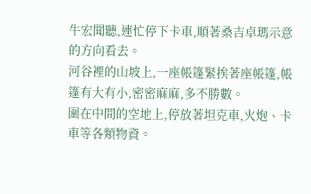牛宏聞聽,連忙停下卡車,順著桑吉卓瑪示意的方向看去。
河谷裡的山坡上,一座帳篷緊挨著座帳篷,帳篷有大有小,密密麻麻,多不勝數。
圍在中間的空地上,停放著坦克車,火炮、卡車等各類物資。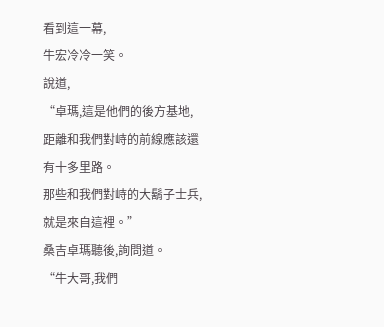看到這一幕,
牛宏冷冷一笑。
說道,
“卓瑪,這是他們的後方基地,距離和我們對峙的前線應該還有十多里路。
那些和我們對峙的大鬍子士兵,就是來自這裡。”
桑吉卓瑪聽後,詢問道。
“牛大哥,我們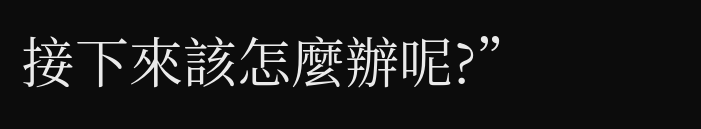接下來該怎麼辦呢?”